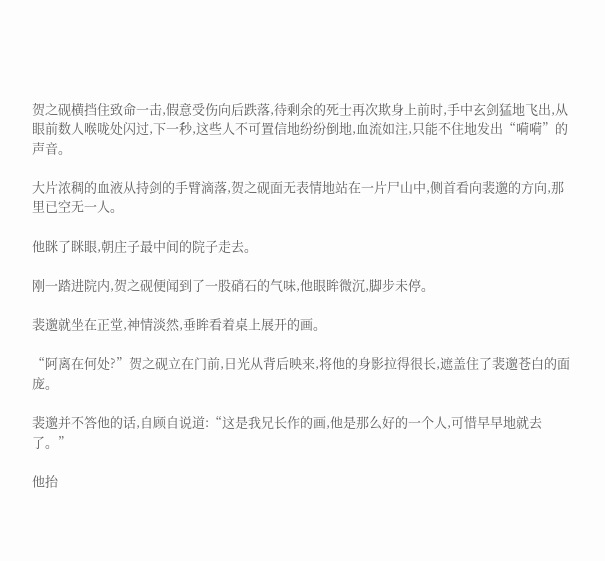贺之砚横挡住致命一击,假意受伤向后跌落,待剩余的死士再次欺身上前时,手中玄剑猛地飞出,从眼前数人喉咙处闪过,下一秒,这些人不可置信地纷纷倒地,血流如注,只能不住地发出“嗬嗬”的声音。

大片浓稠的血液从持剑的手臂滴落,贺之砚面无表情地站在一片尸山中,侧首看向裴邈的方向,那里已空无一人。

他眯了眯眼,朝庄子最中间的院子走去。

刚一踏进院内,贺之砚便闻到了一股硝石的气味,他眼眸微沉,脚步未停。

裴邈就坐在正堂,神情淡然,垂眸看着桌上展开的画。

“阿离在何处?”贺之砚立在门前,日光从背后映来,将他的身影拉得很长,遮盖住了裴邈苍白的面庞。

裴邈并不答他的话,自顾自说道:“这是我兄长作的画,他是那么好的一个人,可惜早早地就去了。”

他抬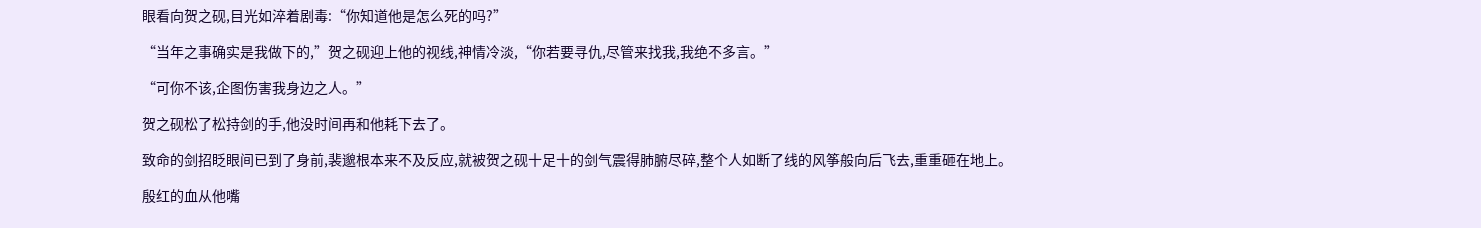眼看向贺之砚,目光如淬着剧毒:“你知道他是怎么死的吗?”

“当年之事确实是我做下的,”贺之砚迎上他的视线,神情冷淡,“你若要寻仇,尽管来找我,我绝不多言。”

“可你不该,企图伤害我身边之人。”

贺之砚松了松持剑的手,他没时间再和他耗下去了。

致命的剑招眨眼间已到了身前,裴邈根本来不及反应,就被贺之砚十足十的剑气震得肺腑尽碎,整个人如断了线的风筝般向后飞去,重重砸在地上。

殷红的血从他嘴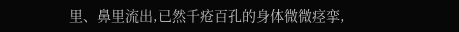里、鼻里流出,已然千疮百孔的身体微微痉挛,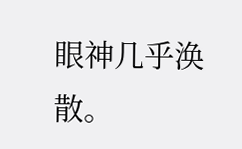眼神几乎涣散。